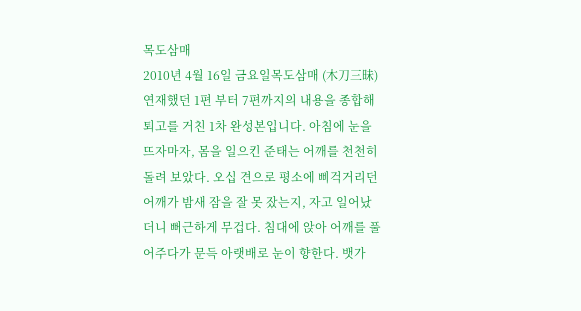목도삼매
2010년 4월 16일 금요일목도삼매 (木刀三昧) 연재했던 1편 부터 7편까지의 내용을 종합해 퇴고를 거친 1차 완성본입니다. 아침에 눈을 뜨자마자, 몸을 일으킨 준태는 어깨를 천천히 돌려 보았다. 오십 견으로 평소에 삐걱거리던 어깨가 밤새 잠을 잘 못 잤는지, 자고 일어났더니 뻐근하게 무겁다. 침대에 앉아 어깨를 풀어주다가 문득 아랫배로 눈이 향한다. 뱃가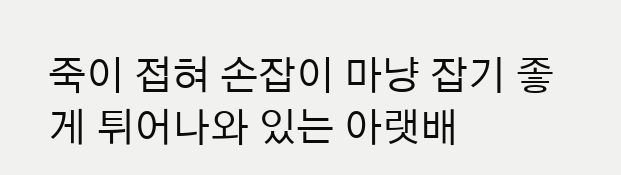죽이 접혀 손잡이 마냥 잡기 좋게 튀어나와 있는 아랫배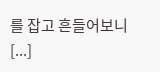를 잡고 흔들어보니 [...]